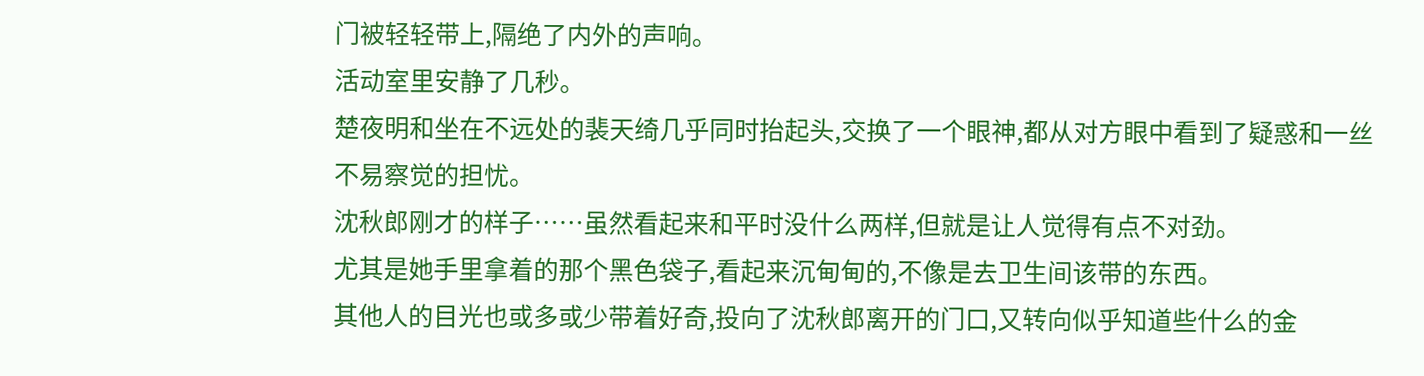门被轻轻带上,隔绝了内外的声响。
活动室里安静了几秒。
楚夜明和坐在不远处的裴天绮几乎同时抬起头,交换了一个眼神,都从对方眼中看到了疑惑和一丝不易察觉的担忧。
沈秋郎刚才的样子……虽然看起来和平时没什么两样,但就是让人觉得有点不对劲。
尤其是她手里拿着的那个黑色袋子,看起来沉甸甸的,不像是去卫生间该带的东西。
其他人的目光也或多或少带着好奇,投向了沈秋郎离开的门口,又转向似乎知道些什么的金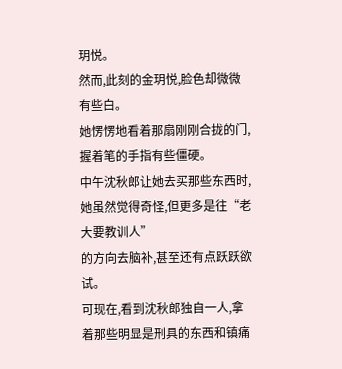玥悦。
然而,此刻的金玥悦,脸色却微微有些白。
她愣愣地看着那扇刚刚合拢的门,握着笔的手指有些僵硬。
中午沈秋郎让她去买那些东西时,她虽然觉得奇怪,但更多是往“老大要教训人”
的方向去脑补,甚至还有点跃跃欲试。
可现在,看到沈秋郎独自一人,拿着那些明显是刑具的东西和镇痛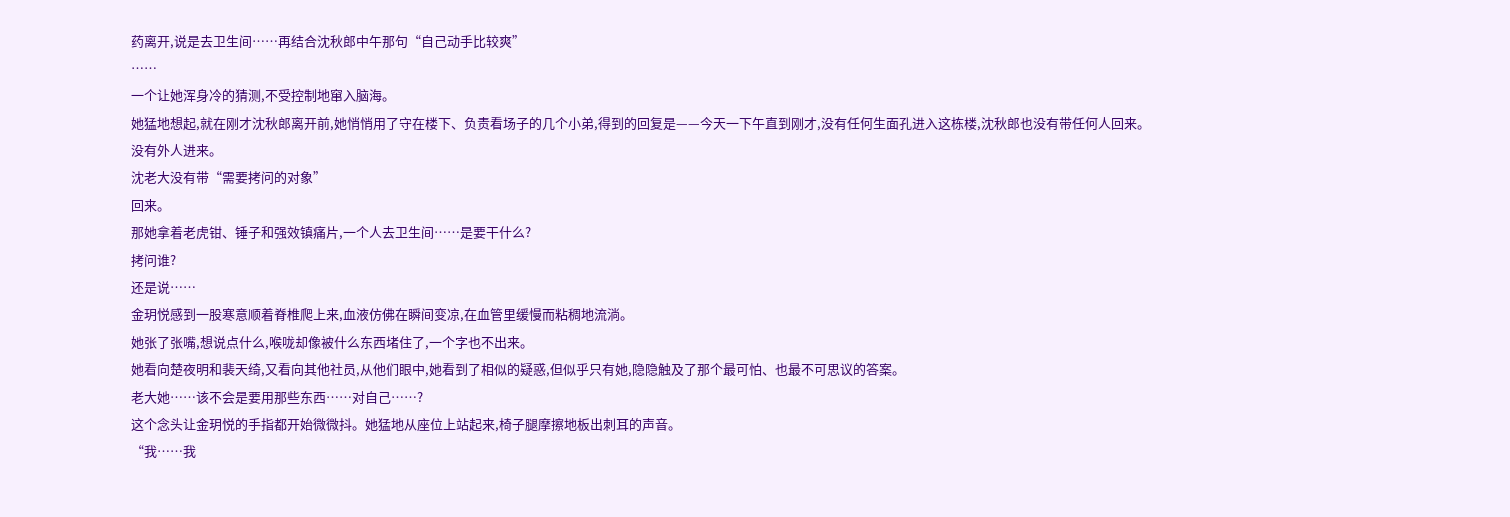药离开,说是去卫生间……再结合沈秋郎中午那句“自己动手比较爽”
……
一个让她浑身冷的猜测,不受控制地窜入脑海。
她猛地想起,就在刚才沈秋郎离开前,她悄悄用了守在楼下、负责看场子的几个小弟,得到的回复是——今天一下午直到刚才,没有任何生面孔进入这栋楼,沈秋郎也没有带任何人回来。
没有外人进来。
沈老大没有带“需要拷问的对象”
回来。
那她拿着老虎钳、锤子和强效镇痛片,一个人去卫生间……是要干什么?
拷问谁?
还是说……
金玥悦感到一股寒意顺着脊椎爬上来,血液仿佛在瞬间变凉,在血管里缓慢而粘稠地流淌。
她张了张嘴,想说点什么,喉咙却像被什么东西堵住了,一个字也不出来。
她看向楚夜明和裴天绮,又看向其他社员,从他们眼中,她看到了相似的疑惑,但似乎只有她,隐隐触及了那个最可怕、也最不可思议的答案。
老大她……该不会是要用那些东西……对自己……?
这个念头让金玥悦的手指都开始微微抖。她猛地从座位上站起来,椅子腿摩擦地板出刺耳的声音。
“我……我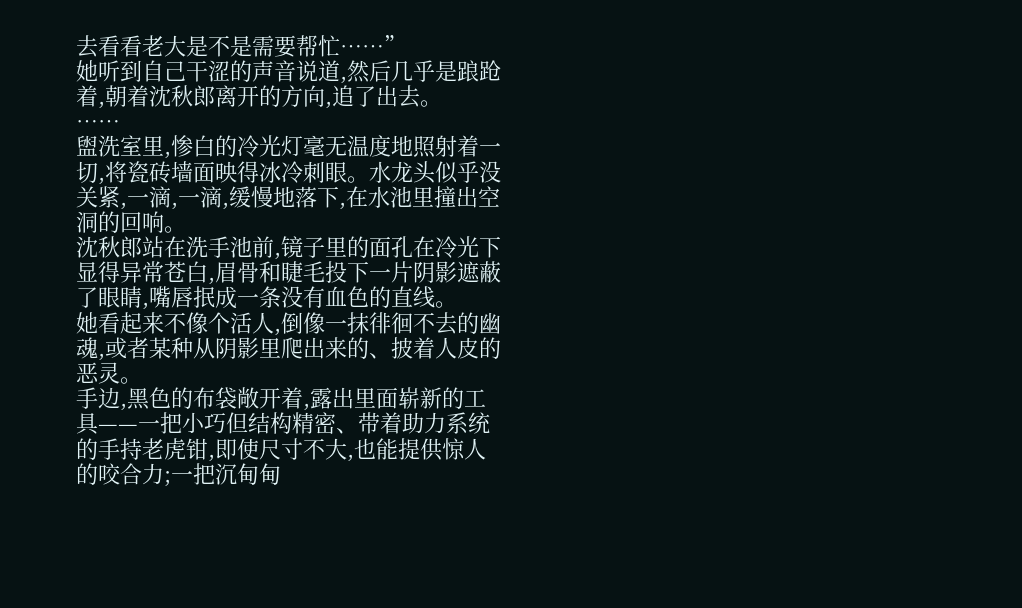去看看老大是不是需要帮忙……”
她听到自己干涩的声音说道,然后几乎是踉跄着,朝着沈秋郎离开的方向,追了出去。
……
盥洗室里,惨白的冷光灯毫无温度地照射着一切,将瓷砖墙面映得冰冷刺眼。水龙头似乎没关紧,一滴,一滴,缓慢地落下,在水池里撞出空洞的回响。
沈秋郎站在洗手池前,镜子里的面孔在冷光下显得异常苍白,眉骨和睫毛投下一片阴影遮蔽了眼睛,嘴唇抿成一条没有血色的直线。
她看起来不像个活人,倒像一抹徘徊不去的幽魂,或者某种从阴影里爬出来的、披着人皮的恶灵。
手边,黑色的布袋敞开着,露出里面崭新的工具——一把小巧但结构精密、带着助力系统的手持老虎钳,即使尺寸不大,也能提供惊人的咬合力;一把沉甸甸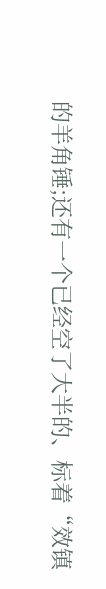的羊角锤;还有一个已经空了大半的、标着“效镇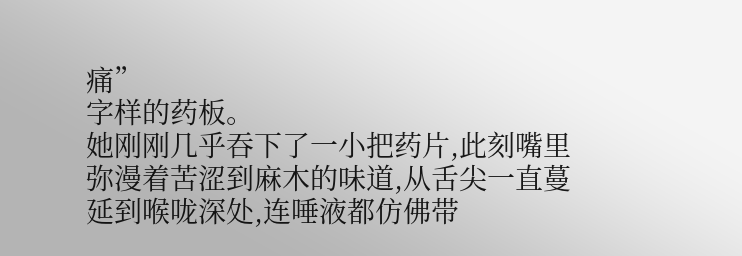痛”
字样的药板。
她刚刚几乎吞下了一小把药片,此刻嘴里弥漫着苦涩到麻木的味道,从舌尖一直蔓延到喉咙深处,连唾液都仿佛带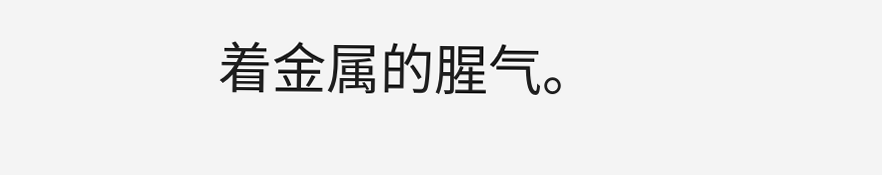着金属的腥气。